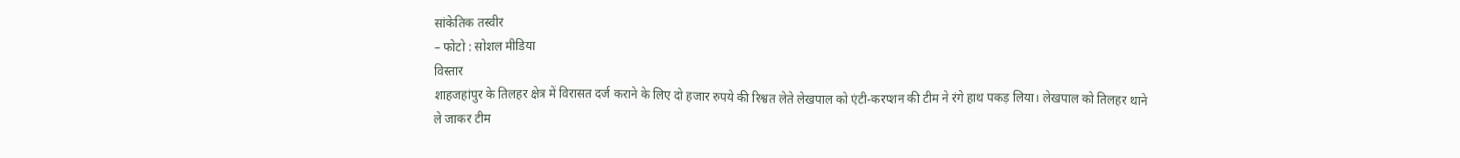सांकेतिक तस्वीर
– फोटो : सोशल मीडिया
विस्तार
शाहजहांपुर के तिलहर क्षेत्र में विरासत दर्ज कराने के लिए दो हजार रुपये की रिश्वत लेते लेखपाल को एंटी-करप्शन की टीम ने रंगे हाथ पकड़ लिया। लेखपाल को तिलहर थाने ले जाकर टीम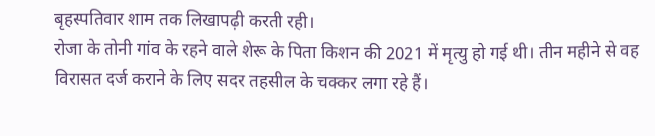बृहस्पतिवार शाम तक लिखापढ़ी करती रही।
रोजा के तोनी गांव के रहने वाले शेरू के पिता किशन की 2021 में मृत्यु हो गई थी। तीन महीने से वह विरासत दर्ज कराने के लिए सदर तहसील के चक्कर लगा रहे हैं।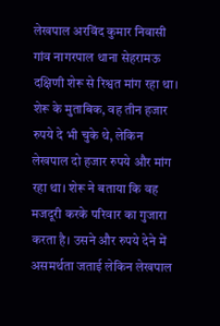लेखपाल अरविंद कुमार निवासी गांव नागरपाल थाना सेहरामऊ दक्षिणी शेरू से रिश्वत मांग रहा था। शेरू के मुताबिक, वह तीन हजार रुपये दे भी चुके थे, लेकिन लेखपाल दो हजार रुपये और मांग रहा था। शेरू ने बताया कि वह मजदूरी करके परिवार का गुजारा करता है। उसने और रुपये देने में असमर्थता जताई लेकिन लेखपाल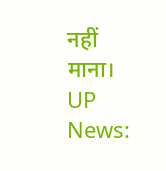नहीं माना।
UP News: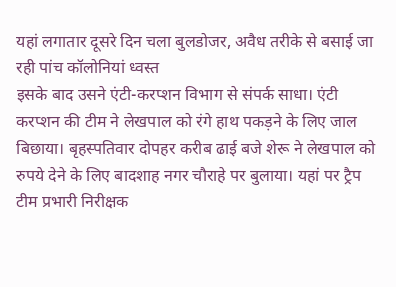यहां लगातार दूसरे दिन चला बुलडोजर, अवैध तरीके से बसाई जा रही पांच कॉलोनियां ध्वस्त
इसके बाद उसने एंटी-करप्शन विभाग से संपर्क साधा। एंटी करप्शन की टीम ने लेखपाल को रंगे हाथ पकड़ने के लिए जाल बिछाया। बृहस्पतिवार दोपहर करीब ढाई बजे शेरू ने लेखपाल को रुपये देने के लिए बादशाह नगर चौराहे पर बुलाया। यहां पर ट्रैप टीम प्रभारी निरीक्षक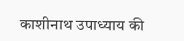काशीनाथ उपाध्याय की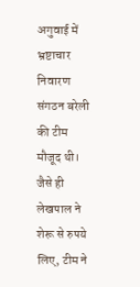अगुवाई में भ्रष्टाचार निवारण संगठन बरेली की टीम मौजूद थी।
जैसे ही लेखपाल ने शेरू से रुपये लिए, टीम ने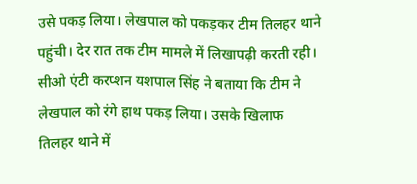उसे पकड़ लिया। लेखपाल को पकड़कर टीम तिलहर थाने पहुंची। देर रात तक टीम मामले में लिखापढ़ी करती रही। सीओ एंटी करप्शन यशपाल सिंह ने बताया कि टीम ने लेखपाल को रंगे हाथ पकड़ लिया। उसके खिलाफ तिलहर थाने में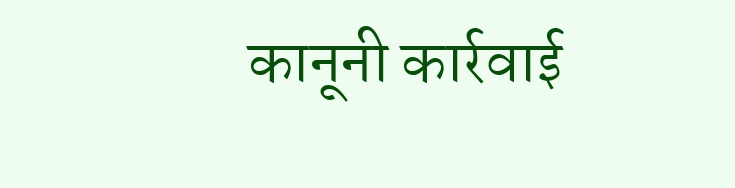कानूनी कार्रवाई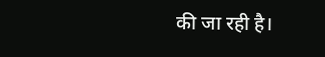की जा रही है।